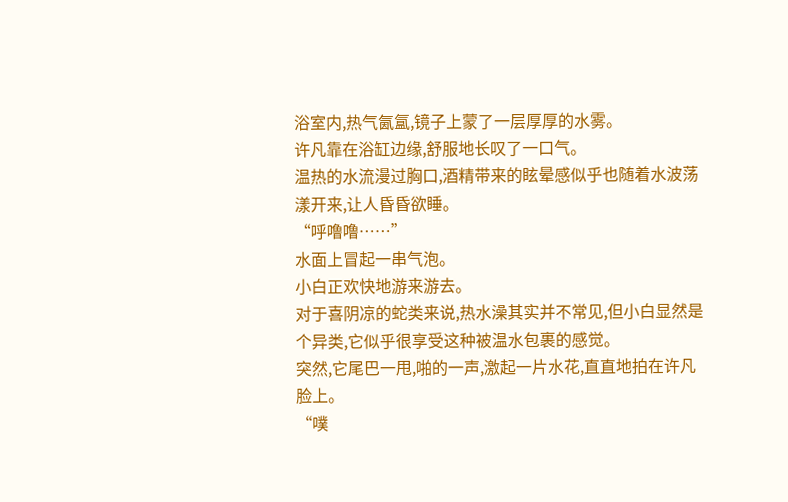浴室内,热气氤氲,镜子上蒙了一层厚厚的水雾。
许凡靠在浴缸边缘,舒服地长叹了一口气。
温热的水流漫过胸口,酒精带来的眩晕感似乎也随着水波荡漾开来,让人昏昏欲睡。
“呼噜噜……”
水面上冒起一串气泡。
小白正欢快地游来游去。
对于喜阴凉的蛇类来说,热水澡其实并不常见,但小白显然是个异类,它似乎很享受这种被温水包裹的感觉。
突然,它尾巴一甩,啪的一声,激起一片水花,直直地拍在许凡脸上。
“噗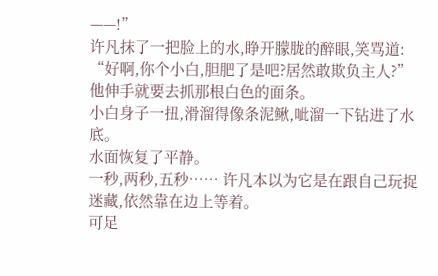——!”
许凡抹了一把脸上的水,睁开朦胧的醉眼,笑骂道:
“好啊,你个小白,胆肥了是吧?居然敢欺负主人?”
他伸手就要去抓那根白色的面条。
小白身子一扭,滑溜得像条泥鳅,呲溜一下钻进了水底。
水面恢复了平静。
一秒,两秒,五秒…… 许凡本以为它是在跟自己玩捉迷藏,依然靠在边上等着。
可足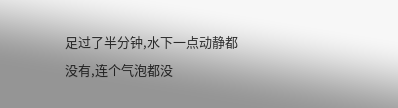足过了半分钟,水下一点动静都没有,连个气泡都没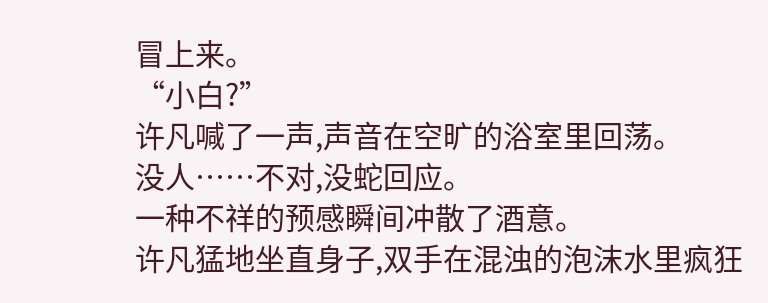冒上来。
“小白?”
许凡喊了一声,声音在空旷的浴室里回荡。
没人……不对,没蛇回应。
一种不祥的预感瞬间冲散了酒意。
许凡猛地坐直身子,双手在混浊的泡沫水里疯狂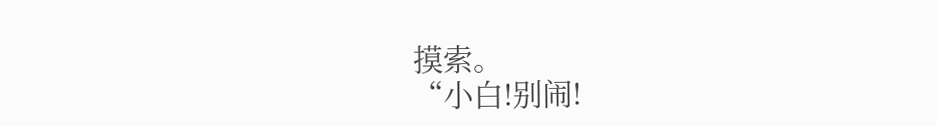摸索。
“小白!别闹!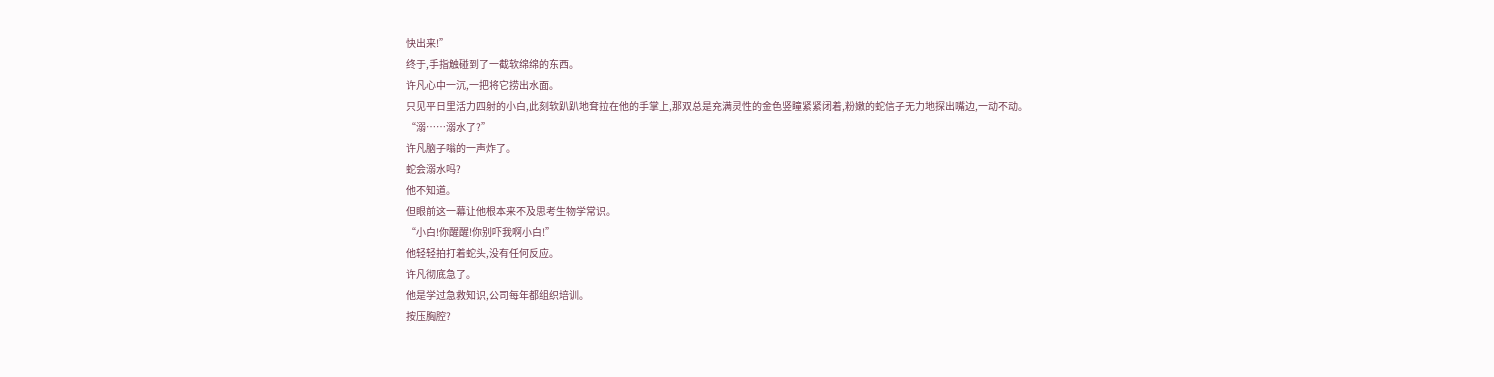快出来!”
终于,手指触碰到了一截软绵绵的东西。
许凡心中一沉,一把将它捞出水面。
只见平日里活力四射的小白,此刻软趴趴地耷拉在他的手掌上,那双总是充满灵性的金色竖瞳紧紧闭着,粉嫩的蛇信子无力地探出嘴边,一动不动。
“溺……溺水了?”
许凡脑子嗡的一声炸了。
蛇会溺水吗?
他不知道。
但眼前这一幕让他根本来不及思考生物学常识。
“小白!你醒醒!你别吓我啊小白!”
他轻轻拍打着蛇头,没有任何反应。
许凡彻底急了。
他是学过急救知识,公司每年都组织培训。
按压胸腔?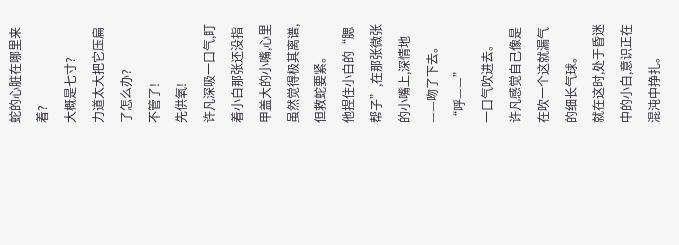蛇的心脏在哪里来着?
大概是七寸?
力道太大把它压扁了怎么办?
不管了!
先供氧!
许凡深吸一口气,盯着小白那张还没指甲盖大的小嘴,心里虽然觉得极其离谱,但救蛇要紧。
他捏住小白的“腮帮子”,在那张微张的小嘴上,深情地——吻了下去。
“呼——”
一口气吹进去。
许凡感觉自己像是在吹一个这就漏气的细长气球。
就在这时,处于昏迷中的小白,意识正在混沌中挣扎。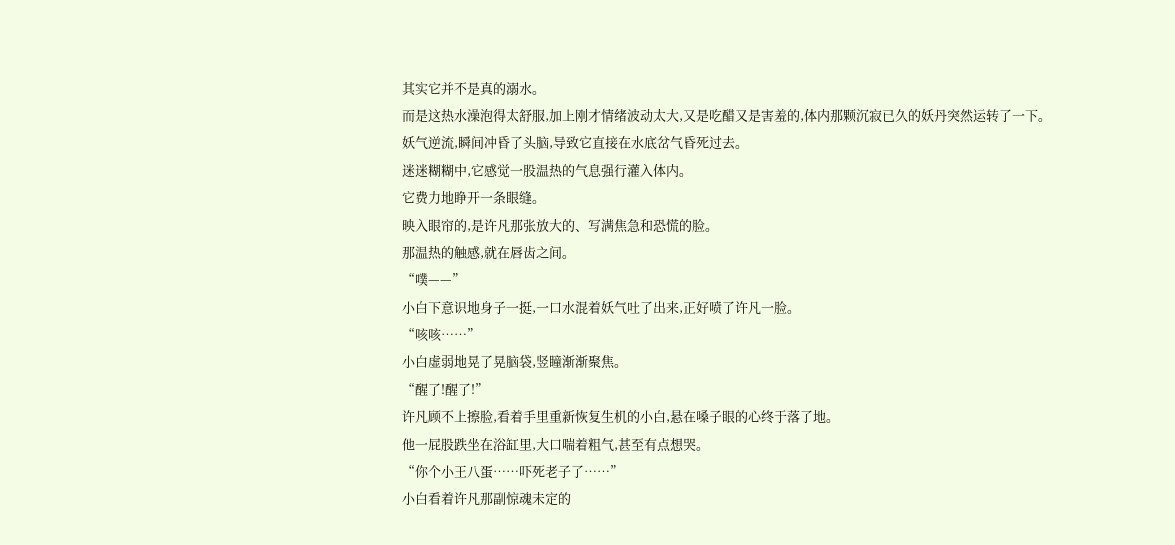其实它并不是真的溺水。
而是这热水澡泡得太舒服,加上刚才情绪波动太大,又是吃醋又是害羞的,体内那颗沉寂已久的妖丹突然运转了一下。
妖气逆流,瞬间冲昏了头脑,导致它直接在水底岔气昏死过去。
迷迷糊糊中,它感觉一股温热的气息强行灌入体内。
它费力地睁开一条眼缝。
映入眼帘的,是许凡那张放大的、写满焦急和恐慌的脸。
那温热的触感,就在唇齿之间。
“噗——”
小白下意识地身子一挺,一口水混着妖气吐了出来,正好喷了许凡一脸。
“咳咳……”
小白虚弱地晃了晃脑袋,竖瞳渐渐聚焦。
“醒了!醒了!”
许凡顾不上擦脸,看着手里重新恢复生机的小白,悬在嗓子眼的心终于落了地。
他一屁股跌坐在浴缸里,大口喘着粗气,甚至有点想哭。
“你个小王八蛋……吓死老子了……”
小白看着许凡那副惊魂未定的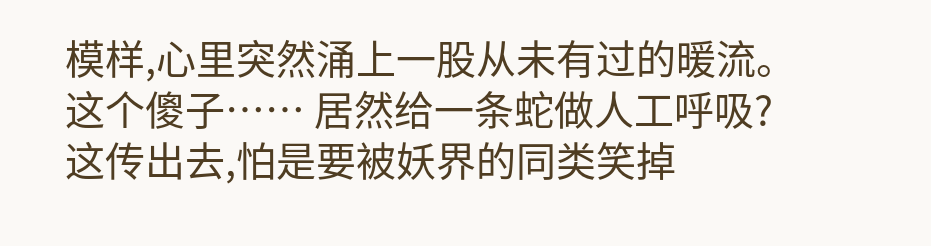模样,心里突然涌上一股从未有过的暖流。
这个傻子…… 居然给一条蛇做人工呼吸?
这传出去,怕是要被妖界的同类笑掉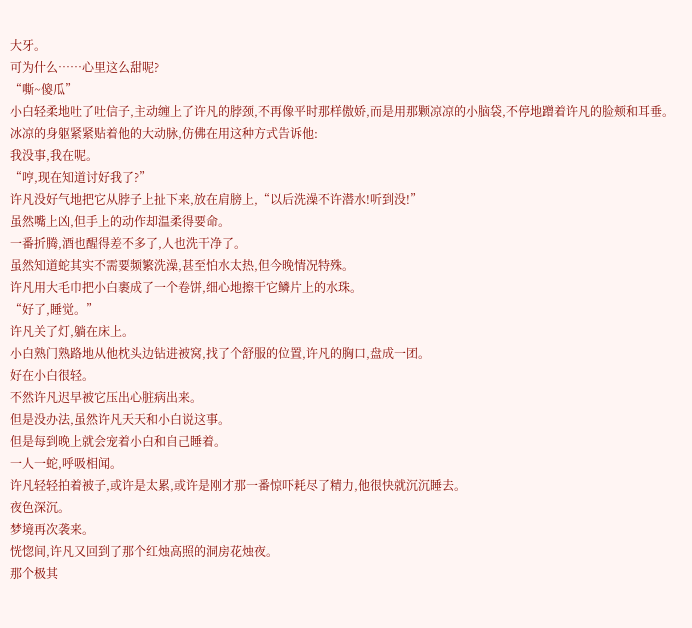大牙。
可为什么……心里这么甜呢?
“嘶~傻瓜”
小白轻柔地吐了吐信子,主动缠上了许凡的脖颈,不再像平时那样傲娇,而是用那颗凉凉的小脑袋,不停地蹭着许凡的脸颊和耳垂。
冰凉的身躯紧紧贴着他的大动脉,仿佛在用这种方式告诉他:
我没事,我在呢。
“哼,现在知道讨好我了?”
许凡没好气地把它从脖子上扯下来,放在肩膀上,“以后洗澡不许潜水!听到没!”
虽然嘴上凶,但手上的动作却温柔得要命。
一番折腾,酒也醒得差不多了,人也洗干净了。
虽然知道蛇其实不需要频繁洗澡,甚至怕水太热,但今晚情况特殊。
许凡用大毛巾把小白裹成了一个卷饼,细心地擦干它鳞片上的水珠。
“好了,睡觉。”
许凡关了灯,躺在床上。
小白熟门熟路地从他枕头边钻进被窝,找了个舒服的位置,许凡的胸口,盘成一团。
好在小白很轻。
不然许凡迟早被它压出心脏病出来。
但是没办法,虽然许凡天天和小白说这事。
但是每到晚上就会宠着小白和自己睡着。
一人一蛇,呼吸相闻。
许凡轻轻拍着被子,或许是太累,或许是刚才那一番惊吓耗尽了精力,他很快就沉沉睡去。
夜色深沉。
梦境再次袭来。
恍惚间,许凡又回到了那个红烛高照的洞房花烛夜。
那个极其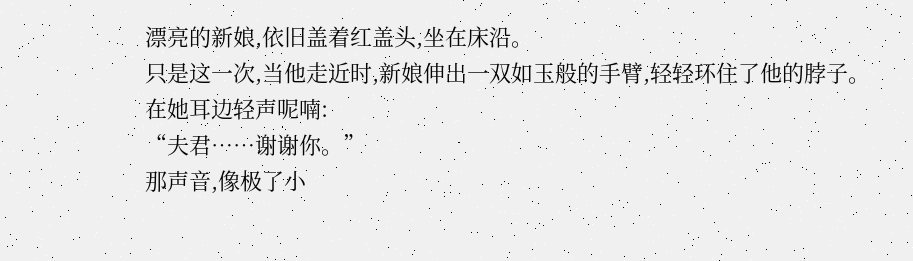漂亮的新娘,依旧盖着红盖头,坐在床沿。
只是这一次,当他走近时,新娘伸出一双如玉般的手臂,轻轻环住了他的脖子。
在她耳边轻声呢喃:
“夫君……谢谢你。”
那声音,像极了小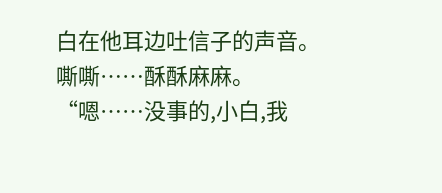白在他耳边吐信子的声音。
嘶嘶……酥酥麻麻。
“嗯……没事的,小白,我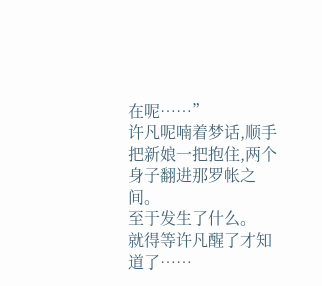在呢……”
许凡呢喃着梦话,顺手把新娘一把抱住,两个身子翻进那罗帐之间。
至于发生了什么。
就得等许凡醒了才知道了……